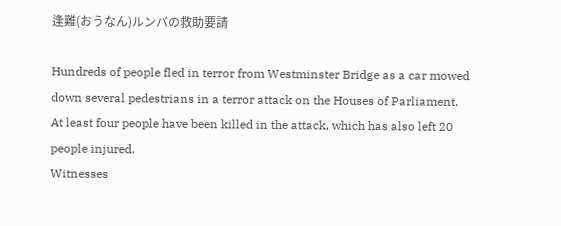逢難(おうなん)ルンバの救助要請

Hundreds of people fled in terror from Westminster Bridge as a car mowed down several pedestrians in a terror attack on the Houses of Parliament.
At least four people have been killed in the attack, which has also left 20 people injured.
Witnesses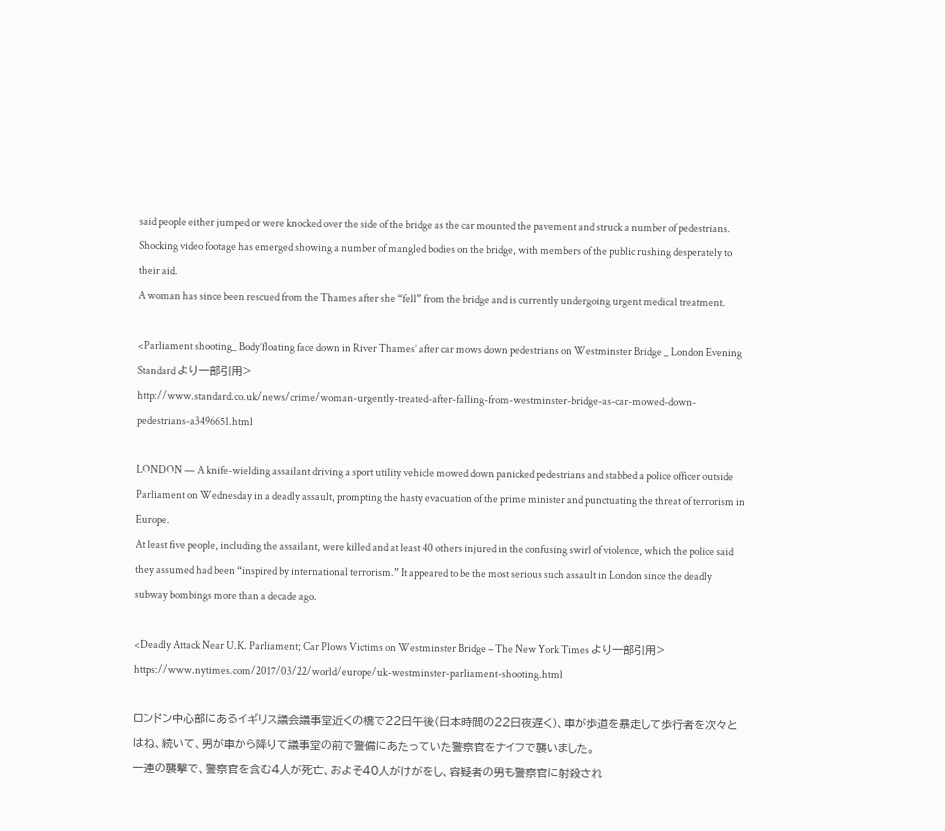said people either jumped or were knocked over the side of the bridge as the car mounted the pavement and struck a number of pedestrians.
Shocking video footage has emerged showing a number of mangled bodies on the bridge, with members of the public rushing desperately to their aid.
A woman has since been rescued from the Thames after she “fell” from the bridge and is currently undergoing urgent medical treatment.

<Parliament shooting_ Body’floating face down in River Thames’ after car mows down pedestrians on Westminster Bridge _ London Evening Standard より一部引用>
http://www.standard.co.uk/news/crime/woman-urgently-treated-after-falling-from-westminster-bridge-as-car-mowed-down-pedestrians-a3496651.html

LONDON — A knife-wielding assailant driving a sport utility vehicle mowed down panicked pedestrians and stabbed a police officer outside Parliament on Wednesday in a deadly assault, prompting the hasty evacuation of the prime minister and punctuating the threat of terrorism in Europe.
At least five people, including the assailant, were killed and at least 40 others injured in the confusing swirl of violence, which the police said they assumed had been “inspired by international terrorism.” It appeared to be the most serious such assault in London since the deadly subway bombings more than a decade ago.

<Deadly Attack Near U.K. Parliament; Car Plows Victims on Westminster Bridge – The New York Times より一部引用>
https://www.nytimes.com/2017/03/22/world/europe/uk-westminster-parliament-shooting.html

ロンドン中心部にあるイギリス議会議事堂近くの橋で22日午後(日本時間の22日夜遅く)、車が歩道を暴走して歩行者を次々とはね、続いて、男が車から降りて議事堂の前で警備にあたっていた警察官をナイフで襲いました。
一連の襲撃で、警察官を含む4人が死亡、およそ40人がけがをし、容疑者の男も警察官に射殺され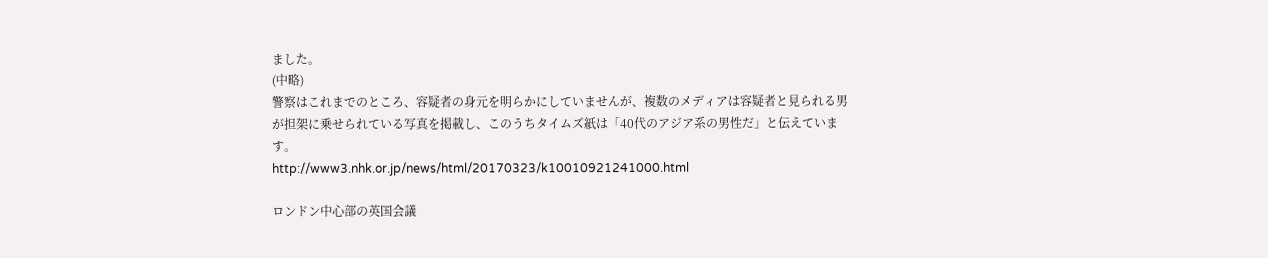ました。
(中略)
警察はこれまでのところ、容疑者の身元を明らかにしていませんが、複数のメディアは容疑者と見られる男が担架に乗せられている写真を掲載し、このうちタイムズ紙は「40代のアジア系の男性だ」と伝えています。
http://www3.nhk.or.jp/news/html/20170323/k10010921241000.html

ロンドン中心部の英国会議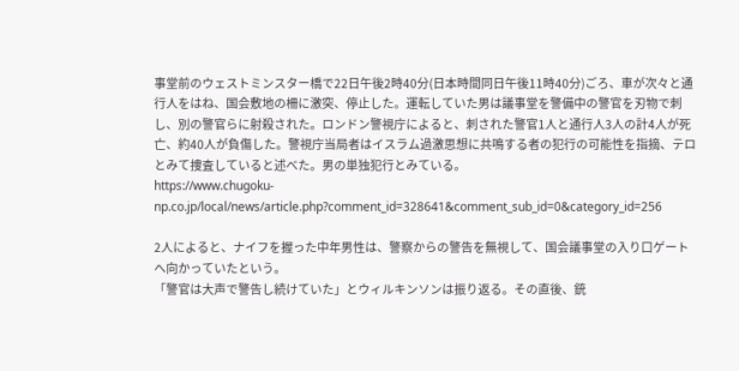事堂前のウェストミンスター橋で22日午後2時40分(日本時間同日午後11時40分)ごろ、車が次々と通行人をはね、国会敷地の柵に激突、停止した。運転していた男は議事堂を警備中の警官を刃物で刺し、別の警官らに射殺された。ロンドン警視庁によると、刺された警官1人と通行人3人の計4人が死亡、約40人が負傷した。警視庁当局者はイスラム過激思想に共鳴する者の犯行の可能性を指摘、テロとみて捜査していると述べた。男の単独犯行とみている。
https://www.chugoku-np.co.jp/local/news/article.php?comment_id=328641&comment_sub_id=0&category_id=256

2人によると、ナイフを握った中年男性は、警察からの警告を無視して、国会議事堂の入り口ゲートへ向かっていたという。
「警官は大声で警告し続けていた」とウィルキンソンは振り返る。その直後、銃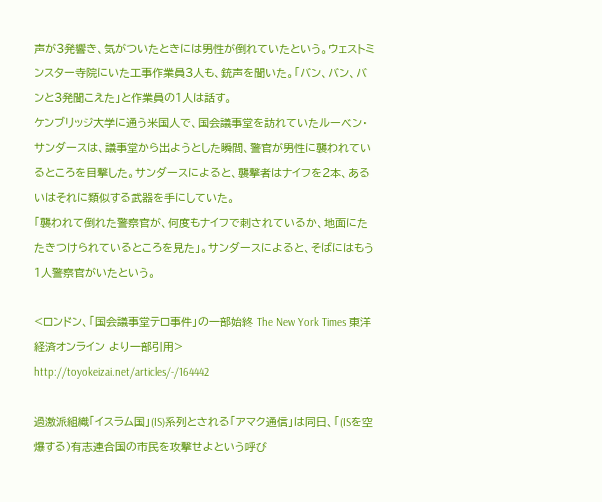声が3発響き、気がついたときには男性が倒れていたという。ウェストミンスター寺院にいた工事作業員3人も、銃声を聞いた。「バン、バン、バンと3発聞こえた」と作業員の1人は話す。
ケンブリッジ大学に通う米国人で、国会議事堂を訪れていたルーベン・サンダースは、議事堂から出ようとした瞬間、警官が男性に襲われているところを目撃した。サンダースによると、襲撃者はナイフを2本、あるいはそれに類似する武器を手にしていた。
「襲われて倒れた警察官が、何度もナイフで刺されているか、地面にたたきつけられているところを見た」。サンダースによると、そばにはもう1人警察官がいたという。

<ロンドン、「国会議事堂テロ事件」の一部始終 The New York Times 東洋経済オンライン より一部引用>
http://toyokeizai.net/articles/-/164442

過激派組織「イスラム国」(IS)系列とされる「アマク通信」は同日、「(ISを空爆する)有志連合国の市民を攻撃せよという呼び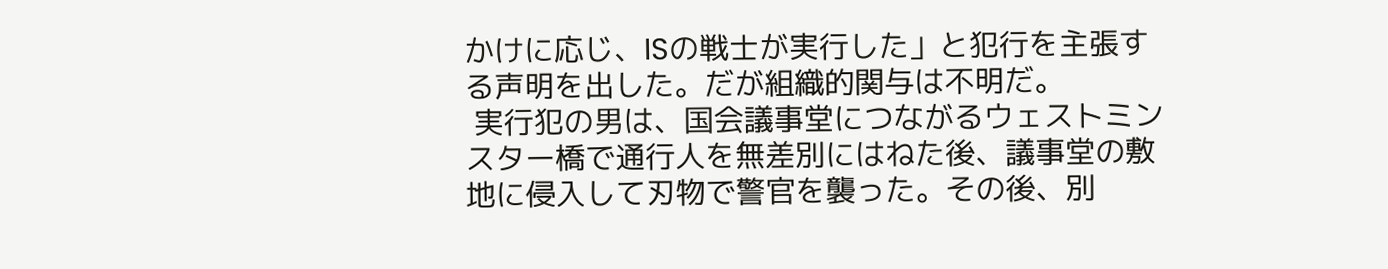かけに応じ、ISの戦士が実行した」と犯行を主張する声明を出した。だが組織的関与は不明だ。
 実行犯の男は、国会議事堂につながるウェストミンスター橋で通行人を無差別にはねた後、議事堂の敷地に侵入して刃物で警官を襲った。その後、別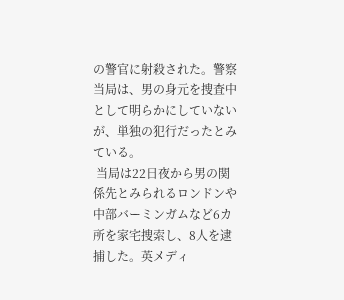の警官に射殺された。警察当局は、男の身元を捜査中として明らかにしていないが、単独の犯行だったとみている。
 当局は22日夜から男の関係先とみられるロンドンや中部バーミンガムなど6カ所を家宅捜索し、8人を逮捕した。英メディ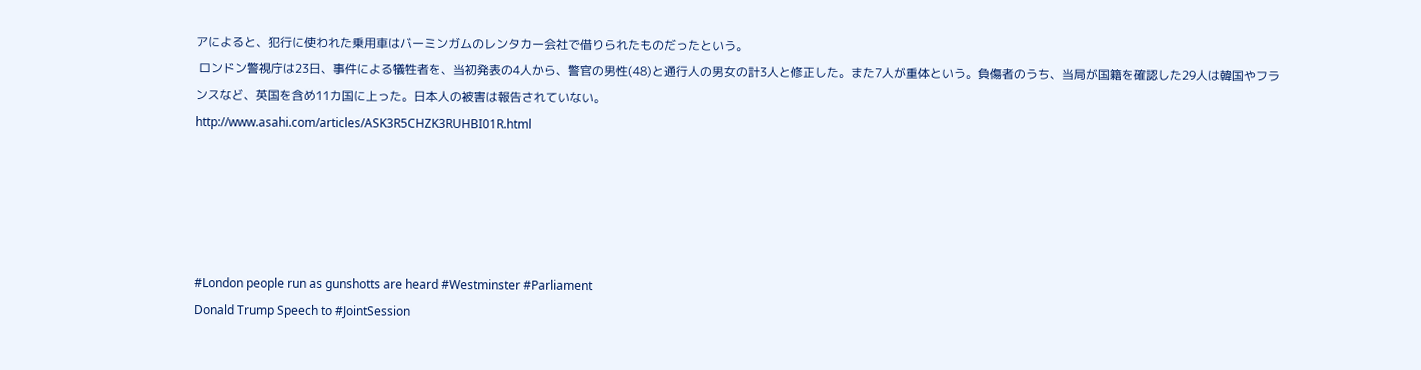アによると、犯行に使われた乗用車はバーミンガムのレンタカー会社で借りられたものだったという。
 ロンドン警視庁は23日、事件による犠牲者を、当初発表の4人から、警官の男性(48)と通行人の男女の計3人と修正した。また7人が重体という。負傷者のうち、当局が国籍を確認した29人は韓国やフランスなど、英国を含め11カ国に上った。日本人の被害は報告されていない。
http://www.asahi.com/articles/ASK3R5CHZK3RUHBI01R.html





#London people run as gunshotts are heard #Westminster #Parliament
Donald Trump Speech to #JointSession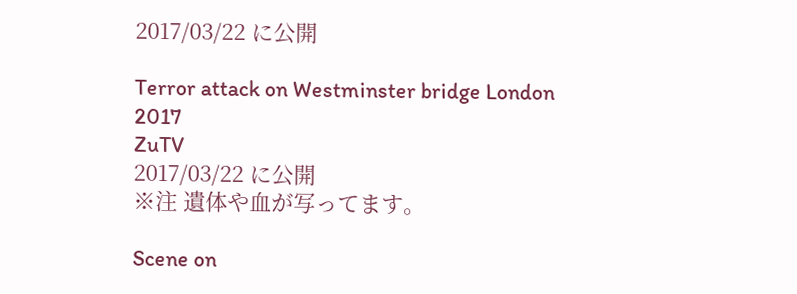2017/03/22 に公開

Terror attack on Westminster bridge London 2017
ZuTV
2017/03/22 に公開
※注 遺体や血が写ってます。

Scene on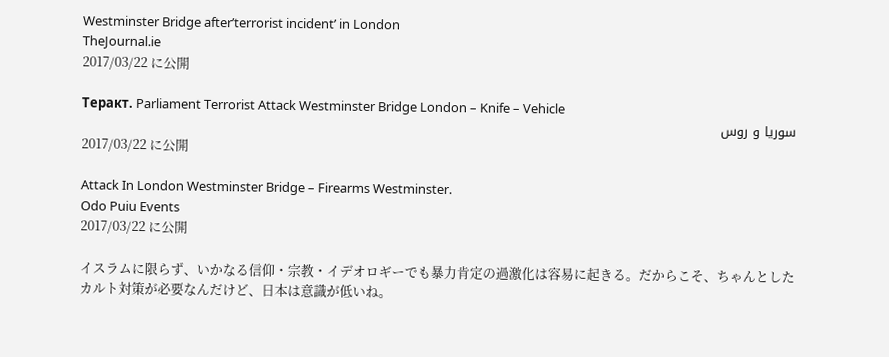Westminster Bridge after’terrorist incident’ in London
TheJournal.ie
2017/03/22 に公開

Теракт. Parliament Terrorist Attack Westminster Bridge London – Knife – Vehicle
سوريا و روس
2017/03/22 に公開

Attack In London Westminster Bridge – Firearms Westminster.
Odo Puiu Events
2017/03/22 に公開

イスラムに限らず、いかなる信仰・宗教・イデオロギーでも暴力肯定の過激化は容易に起きる。だからこそ、ちゃんとしたカルト対策が必要なんだけど、日本は意識が低いね。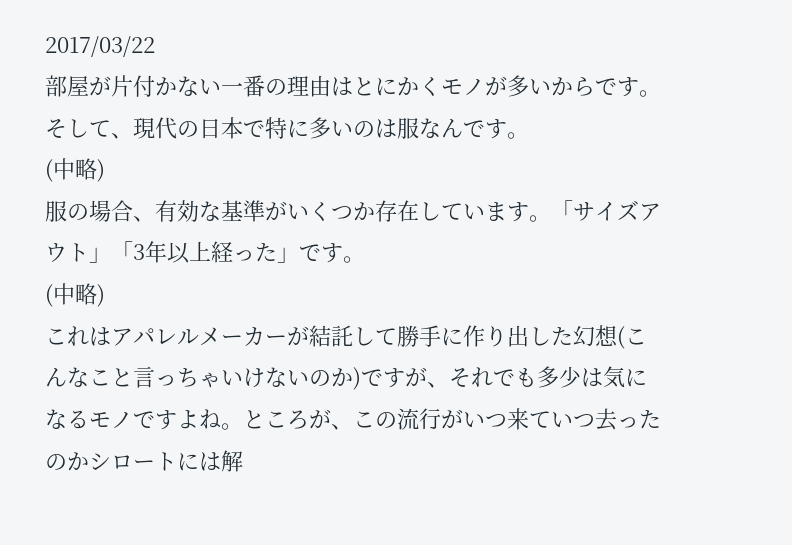2017/03/22
部屋が片付かない一番の理由はとにかくモノが多いからです。そして、現代の日本で特に多いのは服なんです。
(中略)
服の場合、有効な基準がいくつか存在しています。「サイズアウト」「3年以上経った」です。
(中略)
これはアパレルメーカーが結託して勝手に作り出した幻想(こんなこと言っちゃいけないのか)ですが、それでも多少は気になるモノですよね。ところが、この流行がいつ来ていつ去ったのかシロートには解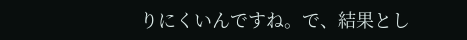りにくいんですね。で、結果とし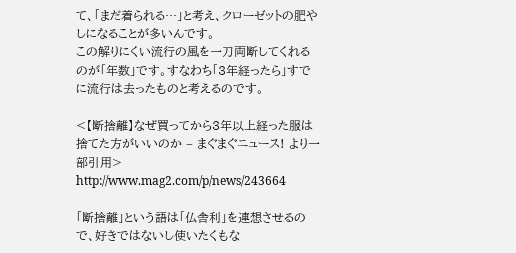て、「まだ着られる…」と考え、クローゼットの肥やしになることが多いんです。
この解りにくい流行の風を一刀両断してくれるのが「年数」です。すなわち「3年経ったら」すでに流行は去ったものと考えるのです。

<【断捨離】なぜ買ってから3年以上経った服は捨てた方がいいのか – まぐまぐニュース! より一部引用>
http://www.mag2.com/p/news/243664

「断捨離」という語は「仏舎利」を連想させるので、好きではないし使いたくもな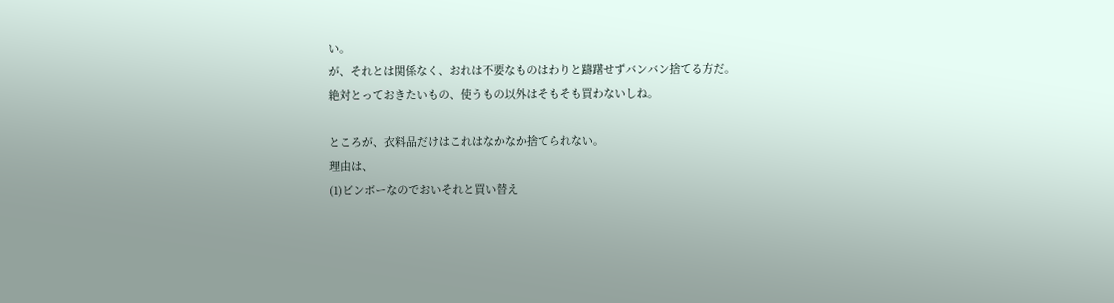い。
が、それとは関係なく、おれは不要なものはわりと躊躇せずバンバン捨てる方だ。
絶対とっておきたいもの、使うもの以外はそもそも買わないしね。

ところが、衣料品だけはこれはなかなか捨てられない。
理由は、
(1)ビンボーなのでおいそれと買い替え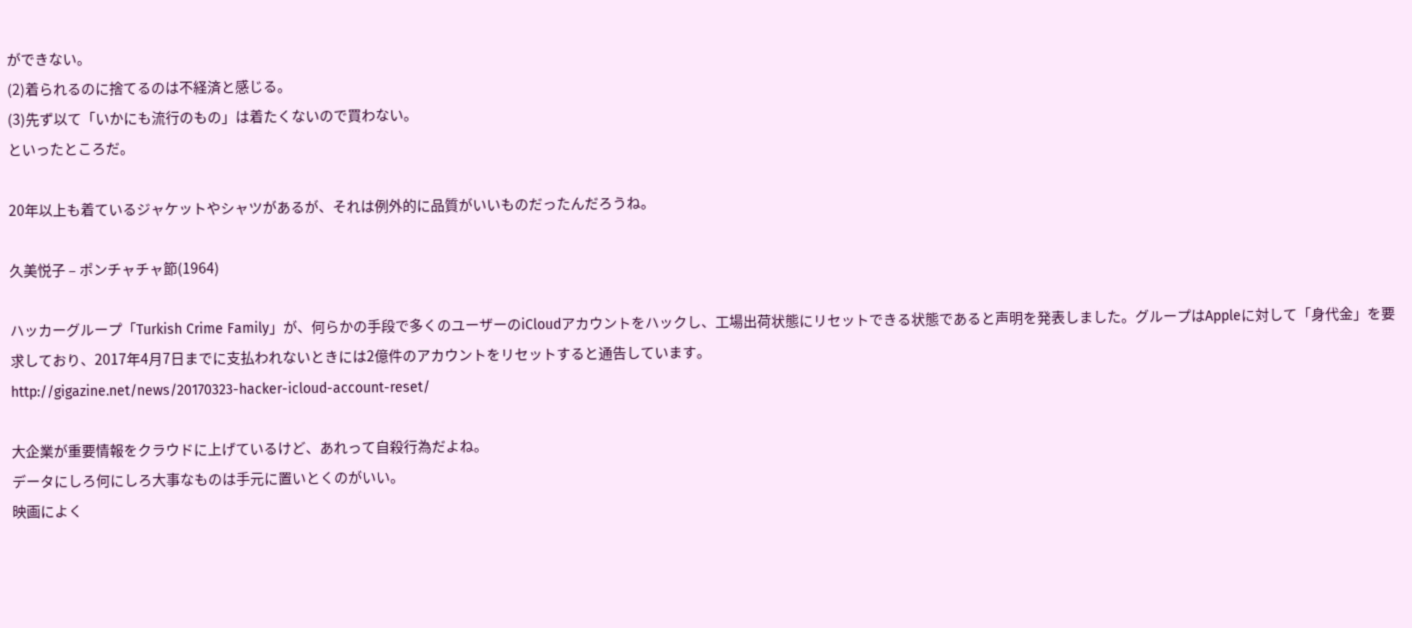ができない。
(2)着られるのに捨てるのは不経済と感じる。
(3)先ず以て「いかにも流行のもの」は着たくないので買わない。
といったところだ。

20年以上も着ているジャケットやシャツがあるが、それは例外的に品質がいいものだったんだろうね。

久美悦子 – ポンチャチャ節(1964)

ハッカーグループ「Turkish Crime Family」が、何らかの手段で多くのユーザーのiCloudアカウントをハックし、工場出荷状態にリセットできる状態であると声明を発表しました。グループはAppleに対して「身代金」を要求しており、2017年4月7日までに支払われないときには2億件のアカウントをリセットすると通告しています。
http://gigazine.net/news/20170323-hacker-icloud-account-reset/

大企業が重要情報をクラウドに上げているけど、あれって自殺行為だよね。
データにしろ何にしろ大事なものは手元に置いとくのがいい。
映画によく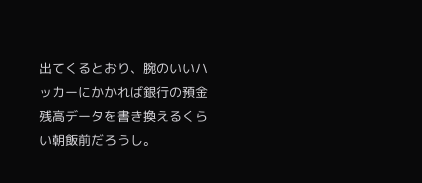出てくるとおり、腕のいいハッカーにかかれば銀行の預金残高データを書き換えるくらい朝飯前だろうし。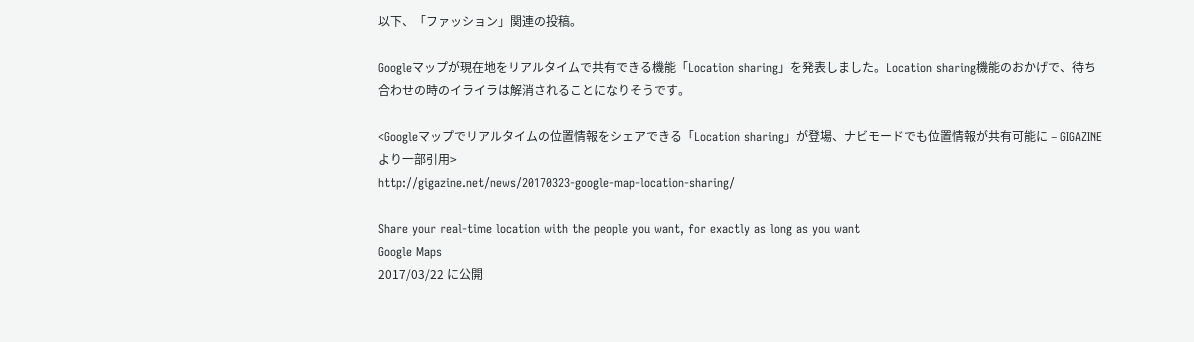以下、「ファッション」関連の投稿。

Googleマップが現在地をリアルタイムで共有できる機能「Location sharing」を発表しました。Location sharing機能のおかげで、待ち合わせの時のイライラは解消されることになりそうです。

<Googleマップでリアルタイムの位置情報をシェアできる「Location sharing」が登場、ナビモードでも位置情報が共有可能に – GIGAZINE より一部引用>
http://gigazine.net/news/20170323-google-map-location-sharing/

Share your real-time location with the people you want, for exactly as long as you want
Google Maps
2017/03/22 に公開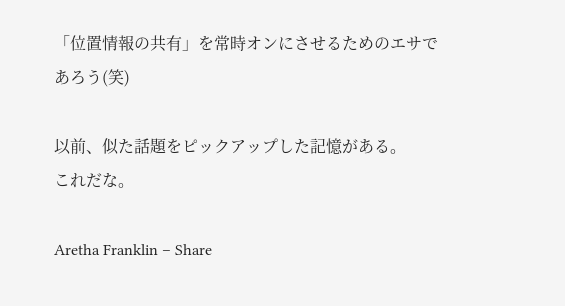「位置情報の共有」を常時オンにさせるためのエサであろう(笑)

以前、似た話題をピックアップした記憶がある。
これだな。

Aretha Franklin – Share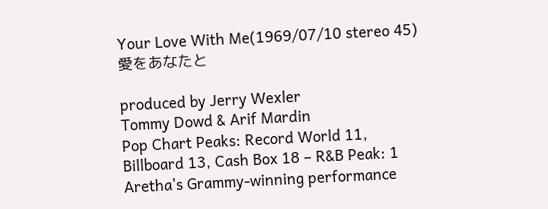Your Love With Me(1969/07/10 stereo 45)愛をあなたと

produced by Jerry Wexler
Tommy Dowd & Arif Mardin
Pop Chart Peaks: Record World 11, Billboard 13, Cash Box 18 – R&B Peak: 1
Aretha’s Grammy-winning performance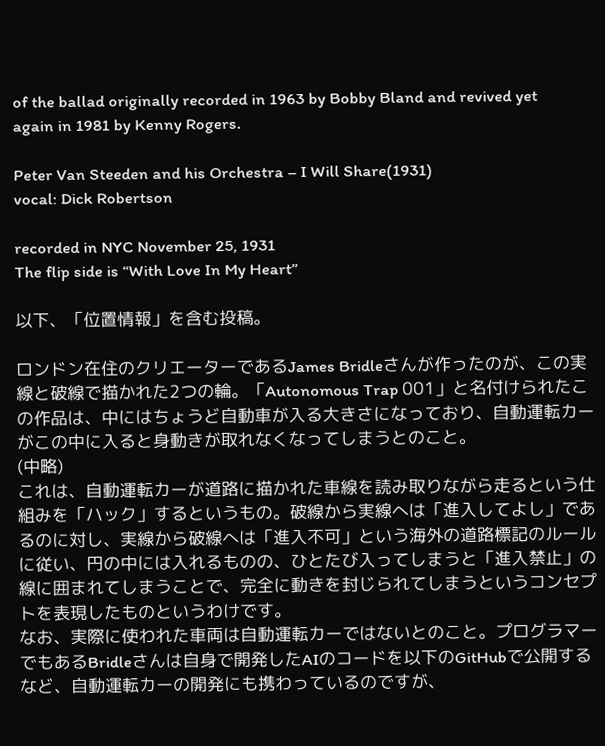of the ballad originally recorded in 1963 by Bobby Bland and revived yet again in 1981 by Kenny Rogers.

Peter Van Steeden and his Orchestra – I Will Share(1931)
vocal: Dick Robertson

recorded in NYC November 25, 1931
The flip side is “With Love In My Heart”

以下、「位置情報」を含む投稿。

ロンドン在住のクリエーターであるJames Bridleさんが作ったのが、この実線と破線で描かれた2つの輪。「Autonomous Trap 001」と名付けられたこの作品は、中にはちょうど自動車が入る大きさになっており、自動運転カーがこの中に入ると身動きが取れなくなってしまうとのこと。
(中略)
これは、自動運転カーが道路に描かれた車線を読み取りながら走るという仕組みを「ハック」するというもの。破線から実線へは「進入してよし」であるのに対し、実線から破線へは「進入不可」という海外の道路標記のルールに従い、円の中には入れるものの、ひとたび入ってしまうと「進入禁止」の線に囲まれてしまうことで、完全に動きを封じられてしまうというコンセプトを表現したものというわけです。
なお、実際に使われた車両は自動運転カーではないとのこと。プログラマーでもあるBridleさんは自身で開発したAIのコードを以下のGitHubで公開するなど、自動運転カーの開発にも携わっているのですが、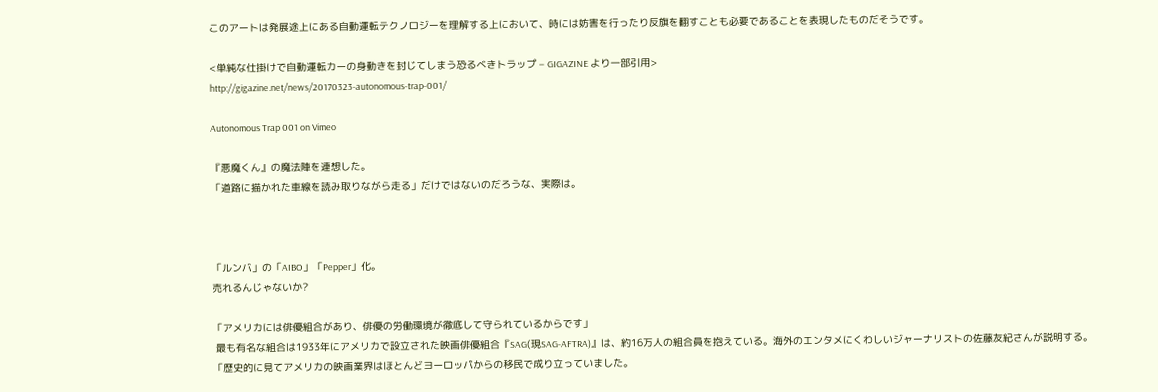このアートは発展途上にある自動運転テクノロジーを理解する上において、時には妨害を行ったり反旗を翻すことも必要であることを表現したものだそうです。

<単純な仕掛けで自動運転カーの身動きを封じてしまう恐るべきトラップ – GIGAZINE より一部引用>
http://gigazine.net/news/20170323-autonomous-trap-001/

Autonomous Trap 001 on Vimeo

『悪魔くん』の魔法陣を連想した。
「道路に描かれた車線を読み取りながら走る」だけではないのだろうな、実際は。



「ルンバ」の「AIBO」「Pepper」化。
売れるんじゃないか?

「アメリカには俳優組合があり、俳優の労働環境が徹底して守られているからです」
 最も有名な組合は1933年にアメリカで設立された映画俳優組合『SAG(現SAG-AFTRA)』は、約16万人の組合員を抱えている。海外のエンタメにくわしいジャーナリストの佐藤友紀さんが説明する。
「歴史的に見てアメリカの映画業界はほとんどヨーロッパからの移民で成り立っていました。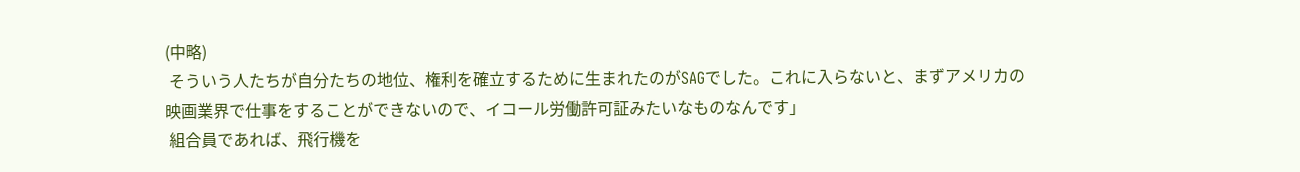(中略)
 そういう人たちが自分たちの地位、権利を確立するために生まれたのがSAGでした。これに入らないと、まずアメリカの映画業界で仕事をすることができないので、イコール労働許可証みたいなものなんです」
 組合員であれば、飛行機を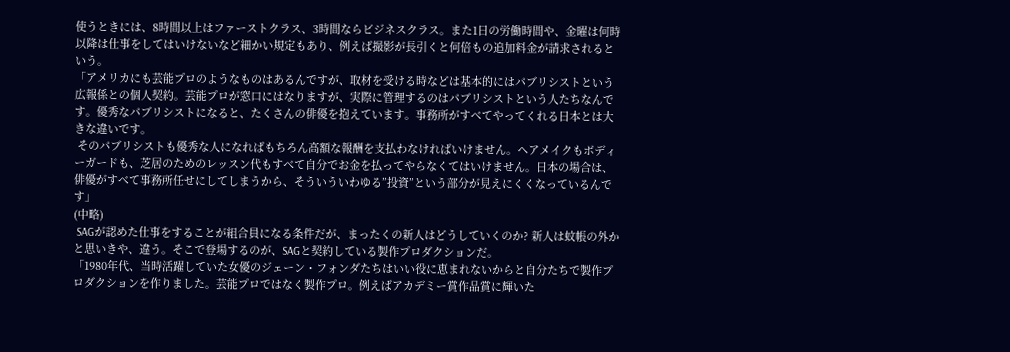使うときには、8時間以上はファーストクラス、3時間ならビジネスクラス。また1日の労働時間や、金曜は何時以降は仕事をしてはいけないなど細かい規定もあり、例えば撮影が長引くと何倍もの追加料金が請求されるという。
「アメリカにも芸能プロのようなものはあるんですが、取材を受ける時などは基本的にはパブリシストという広報係との個人契約。芸能プロが窓口にはなりますが、実際に管理するのはパブリシストという人たちなんです。優秀なパブリシストになると、たくさんの俳優を抱えています。事務所がすべてやってくれる日本とは大きな違いです。
 そのパブリシストも優秀な人になればもちろん高額な報酬を支払わなければいけません。ヘアメイクもボディーガードも、芝居のためのレッスン代もすべて自分でお金を払ってやらなくてはいけません。日本の場合は、俳優がすべて事務所任せにしてしまうから、そういういわゆる”投資”という部分が見えにくくなっているんです」
(中略)
 SAGが認めた仕事をすることが組合員になる条件だが、まったくの新人はどうしていくのか? 新人は蚊帳の外かと思いきや、違う。そこで登場するのが、SAGと契約している製作プロダクションだ。
「1980年代、当時活躍していた女優のジェーン・フォンダたちはいい役に恵まれないからと自分たちで製作プロダクションを作りました。芸能プロではなく製作プロ。例えばアカデミー賞作品賞に輝いた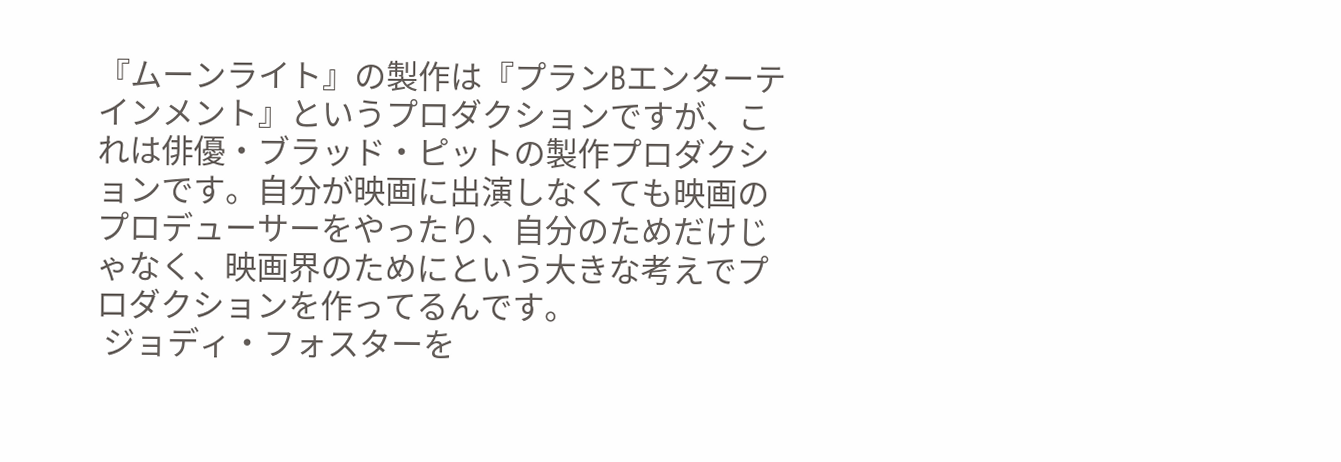『ムーンライト』の製作は『プランBエンターテインメント』というプロダクションですが、これは俳優・ブラッド・ピットの製作プロダクションです。自分が映画に出演しなくても映画のプロデューサーをやったり、自分のためだけじゃなく、映画界のためにという大きな考えでプロダクションを作ってるんです。
 ジョディ・フォスターを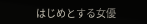はじめとする女優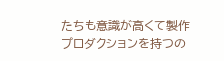たちも意識が高くて製作プロダクションを持つの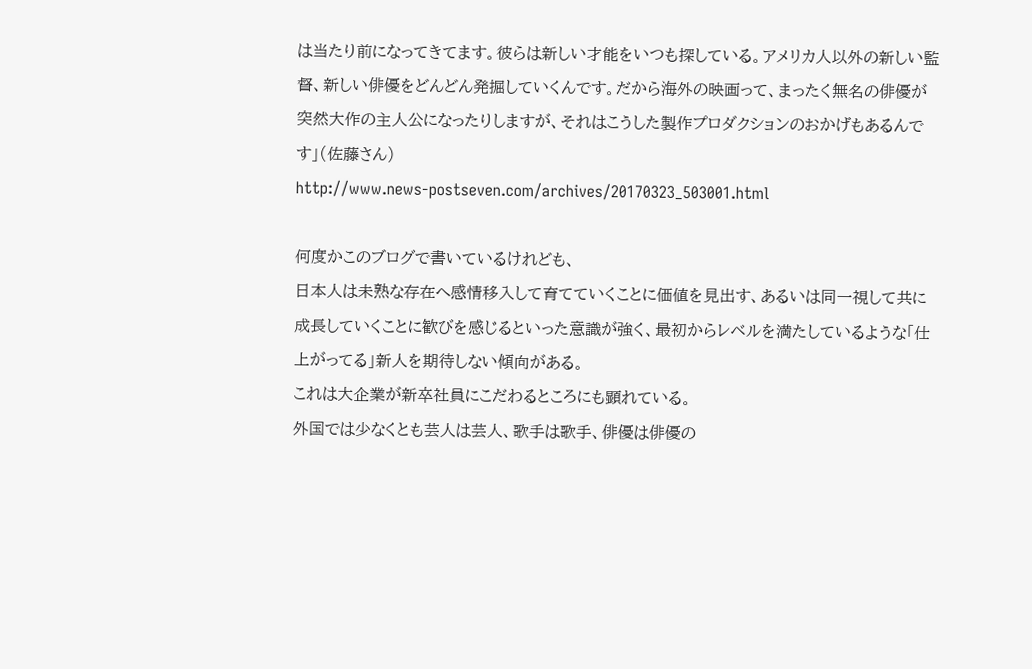は当たり前になってきてます。彼らは新しい才能をいつも探している。アメリカ人以外の新しい監督、新しい俳優をどんどん発掘していくんです。だから海外の映画って、まったく無名の俳優が突然大作の主人公になったりしますが、それはこうした製作プロダクションのおかげもあるんです」(佐藤さん)
http://www.news-postseven.com/archives/20170323_503001.html

何度かこのブログで書いているけれども、
日本人は未熟な存在へ感情移入して育てていくことに価値を見出す、あるいは同一視して共に成長していくことに歓びを感じるといった意識が強く、最初からレベルを満たしているような「仕上がってる」新人を期待しない傾向がある。
これは大企業が新卒社員にこだわるところにも顕れている。
外国では少なくとも芸人は芸人、歌手は歌手、俳優は俳優の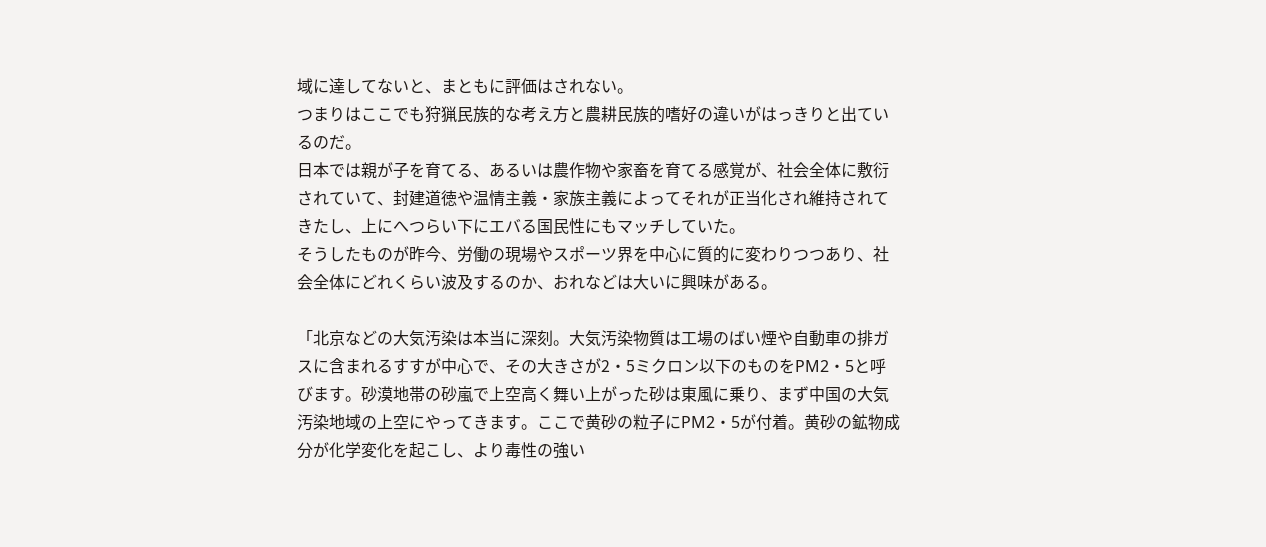域に達してないと、まともに評価はされない。
つまりはここでも狩猟民族的な考え方と農耕民族的嗜好の違いがはっきりと出ているのだ。
日本では親が子を育てる、あるいは農作物や家畜を育てる感覚が、社会全体に敷衍されていて、封建道徳や温情主義・家族主義によってそれが正当化され維持されてきたし、上にへつらい下にエバる国民性にもマッチしていた。
そうしたものが昨今、労働の現場やスポーツ界を中心に質的に変わりつつあり、社会全体にどれくらい波及するのか、おれなどは大いに興味がある。

「北京などの大気汚染は本当に深刻。大気汚染物質は工場のばい煙や自動車の排ガスに含まれるすすが中心で、その大きさが2・5ミクロン以下のものをPM2・5と呼びます。砂漠地帯の砂嵐で上空高く舞い上がった砂は東風に乗り、まず中国の大気汚染地域の上空にやってきます。ここで黄砂の粒子にPM2・5が付着。黄砂の鉱物成分が化学変化を起こし、より毒性の強い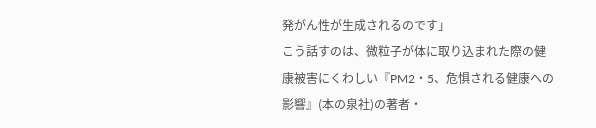発がん性が生成されるのです」
こう話すのは、微粒子が体に取り込まれた際の健康被害にくわしい『PM2・5、危惧される健康への影響』(本の泉社)の著者・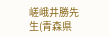嵯峨井勝先生(青森県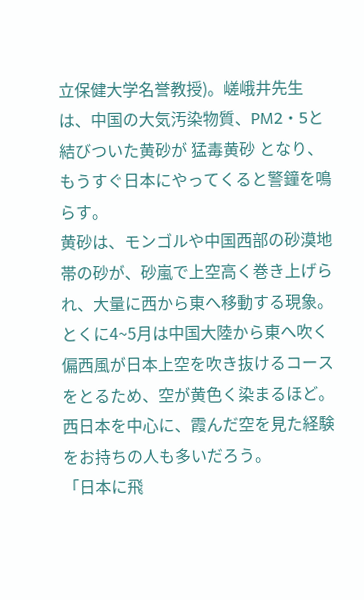立保健大学名誉教授)。嵯峨井先生は、中国の大気汚染物質、PM2・5と結びついた黄砂が 猛毒黄砂 となり、もうすぐ日本にやってくると警鐘を鳴らす。
黄砂は、モンゴルや中国西部の砂漠地帯の砂が、砂嵐で上空高く巻き上げられ、大量に西から東へ移動する現象。とくに4~5月は中国大陸から東へ吹く偏西風が日本上空を吹き抜けるコースをとるため、空が黄色く染まるほど。西日本を中心に、霞んだ空を見た経験をお持ちの人も多いだろう。
「日本に飛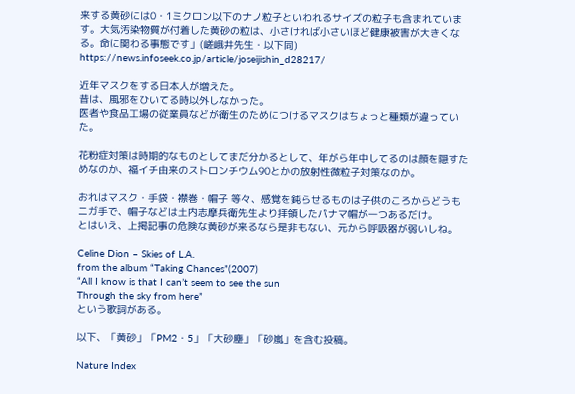来する黄砂には0・1ミクロン以下のナノ粒子といわれるサイズの粒子も含まれています。大気汚染物質が付着した黄砂の粒は、小さければ小さいほど健康被害が大きくなる。命に関わる事態です」(嵯峨井先生・以下同)
https://news.infoseek.co.jp/article/joseijishin_d28217/

近年マスクをする日本人が増えた。
昔は、風邪をひいてる時以外しなかった。
医者や食品工場の従業員などが衛生のためにつけるマスクはちょっと種類が違っていた。

花粉症対策は時期的なものとしてまだ分かるとして、年がら年中してるのは顔を隠すためなのか、福イチ由来のストロンチウム90とかの放射性微粒子対策なのか。

おれはマスク・手袋・襟巻・帽子 等々、感覚を鈍らせるものは子供のころからどうもニガ手で、帽子などは土内志摩兵衛先生より拝領したパナマ帽が一つあるだけ。
とはいえ、上掲記事の危険な黄砂が来るなら是非もない、元から呼吸器が弱いしね。

Celine Dion – Skies of L.A.
from the album “Taking Chances”(2007)
“All I know is that I can’t seem to see the sun
Through the sky from here”
という歌詞がある。

以下、「黄砂」「PM2・5」「大砂塵」「砂嵐」を含む投稿。

Nature Index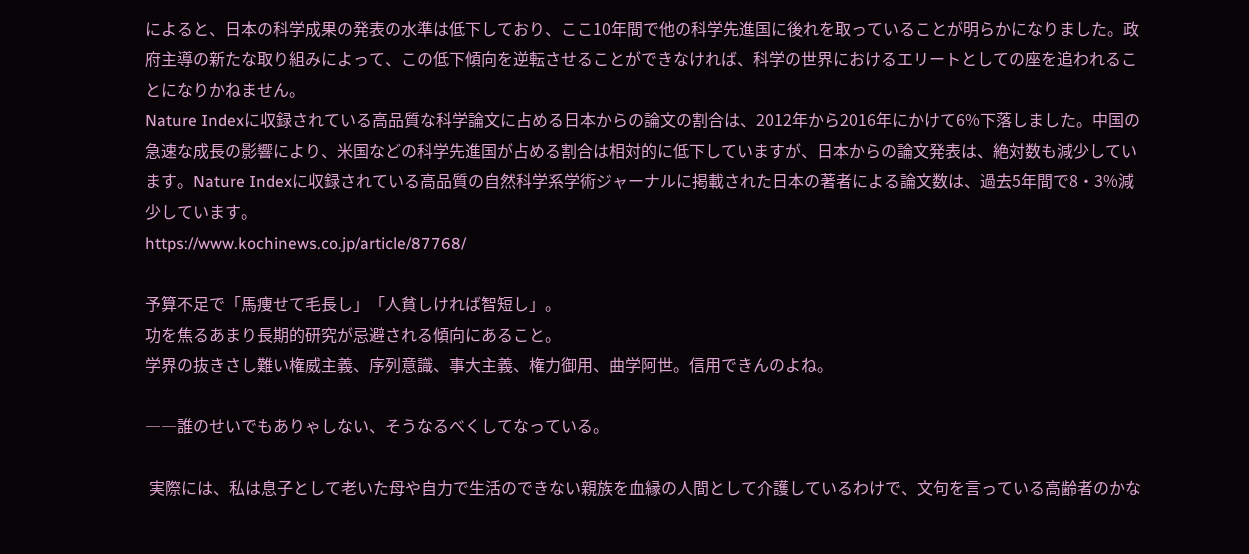によると、日本の科学成果の発表の水準は低下しており、ここ10年間で他の科学先進国に後れを取っていることが明らかになりました。政府主導の新たな取り組みによって、この低下傾向を逆転させることができなければ、科学の世界におけるエリートとしての座を追われることになりかねません。
Nature Indexに収録されている高品質な科学論文に占める日本からの論文の割合は、2012年から2016年にかけて6%下落しました。中国の急速な成長の影響により、米国などの科学先進国が占める割合は相対的に低下していますが、日本からの論文発表は、絶対数も減少しています。Nature Indexに収録されている高品質の自然科学系学術ジャーナルに掲載された日本の著者による論文数は、過去5年間で8・3%減少しています。
https://www.kochinews.co.jp/article/87768/

予算不足で「馬痩せて毛長し」「人貧しければ智短し」。
功を焦るあまり長期的研究が忌避される傾向にあること。
学界の抜きさし難い権威主義、序列意識、事大主義、権力御用、曲学阿世。信用できんのよね。

――誰のせいでもありゃしない、そうなるべくしてなっている。

 実際には、私は息子として老いた母や自力で生活のできない親族を血縁の人間として介護しているわけで、文句を言っている高齢者のかな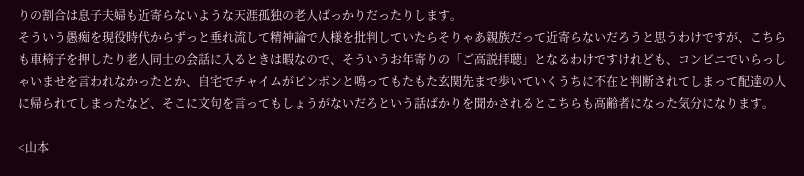りの割合は息子夫婦も近寄らないような天涯孤独の老人ばっかりだったりします。
そういう愚痴を現役時代からずっと垂れ流して精神論で人様を批判していたらそりゃあ親族だって近寄らないだろうと思うわけですが、こちらも車椅子を押したり老人同士の会話に入るときは暇なので、そういうお年寄りの「ご高説拝聴」となるわけですけれども、コンビニでいらっしゃいませを言われなかったとか、自宅でチャイムがピンポンと鳴ってもたもた玄関先まで歩いていくうちに不在と判断されてしまって配達の人に帰られてしまったなど、そこに文句を言ってもしょうがないだろという話ばかりを聞かされるとこちらも高齢者になった気分になります。

<山本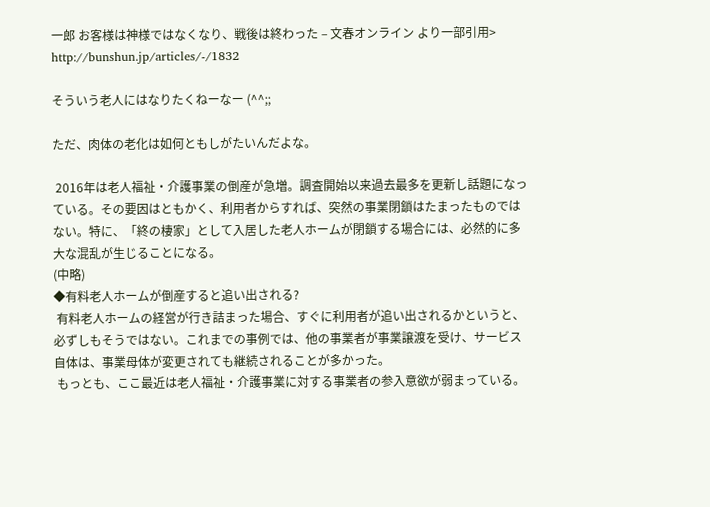一郎 お客様は神様ではなくなり、戦後は終わった – 文春オンライン より一部引用>
http://bunshun.jp/articles/-/1832

そういう老人にはなりたくねーなー (^^;;

ただ、肉体の老化は如何ともしがたいんだよな。

 2016年は老人福祉・介護事業の倒産が急増。調査開始以来過去最多を更新し話題になっている。その要因はともかく、利用者からすれば、突然の事業閉鎖はたまったものではない。特に、「終の棲家」として入居した老人ホームが閉鎖する場合には、必然的に多大な混乱が生じることになる。
(中略)
◆有料老人ホームが倒産すると追い出される?
 有料老人ホームの経営が行き詰まった場合、すぐに利用者が追い出されるかというと、必ずしもそうではない。これまでの事例では、他の事業者が事業譲渡を受け、サービス自体は、事業母体が変更されても継続されることが多かった。
 もっとも、ここ最近は老人福祉・介護事業に対する事業者の参入意欲が弱まっている。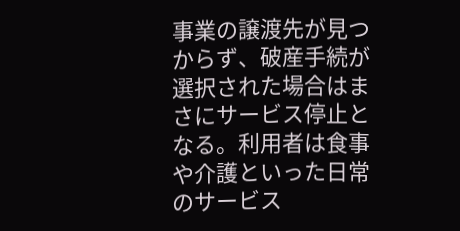事業の譲渡先が見つからず、破産手続が選択された場合はまさにサービス停止となる。利用者は食事や介護といった日常のサービス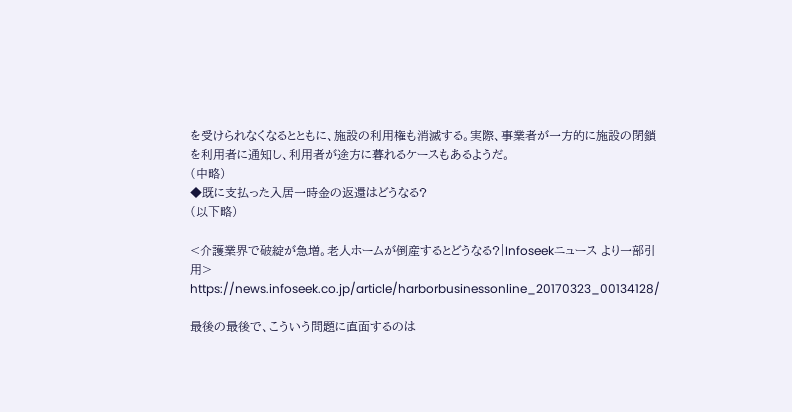を受けられなくなるとともに、施設の利用権も消滅する。実際、事業者が一方的に施設の閉鎖を利用者に通知し、利用者が途方に暮れるケースもあるようだ。
(中略)
◆既に支払った入居一時金の返還はどうなる?
(以下略)

<介護業界で破綻が急増。老人ホームが倒産するとどうなる?|Infoseekニュース より一部引用>
https://news.infoseek.co.jp/article/harborbusinessonline_20170323_00134128/

最後の最後で、こういう問題に直面するのは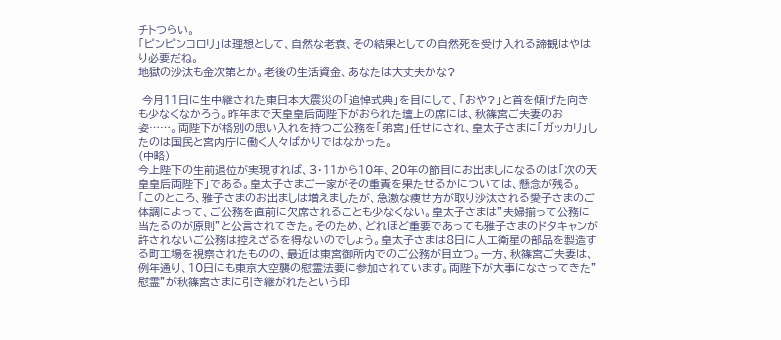チトつらい。
「ピンピンコロリ」は理想として、自然な老衰、その結果としての自然死を受け入れる諦観はやはり必要だね。
地獄の沙汰も金次第とか。老後の生活資金、あなたは大丈夫かな?

 今月11日に生中継された東日本大震災の「追悼式典」を目にして、「おや?」と首を傾げた向きも少なくなかろう。昨年まで天皇皇后両陛下がおられた壇上の席には、秋篠宮ご夫妻のお姿……。両陛下が格別の思い入れを持つご公務を「弟宮」任せにされ、皇太子さまに「ガッカリ」したのは国民と宮内庁に働く人々ばかりではなかった。
(中略)
今上陛下の生前退位が実現すれば、3・11から10年、20年の節目にお出ましになるのは「次の天皇皇后両陛下」である。皇太子さまご一家がその重責を果たせるかについては、懸念が残る。
「このところ、雅子さまのお出ましは増えましたが、急激な痩せ方が取り沙汰される愛子さまのご体調によって、ご公務を直前に欠席されることも少なくない。皇太子さまは”夫婦揃って公務に当たるのが原則”と公言されてきた。そのため、どれほど重要であっても雅子さまのドタキャンが許されないご公務は控えざるを得ないのでしょう。皇太子さまは8日に人工衛星の部品を製造する町工場を視察されたものの、最近は東宮御所内でのご公務が目立つ。一方、秋篠宮ご夫妻は、例年通り、10日にも東京大空襲の慰霊法要に参加されています。両陛下が大事になさってきた”慰霊”が秋篠宮さまに引き継がれたという印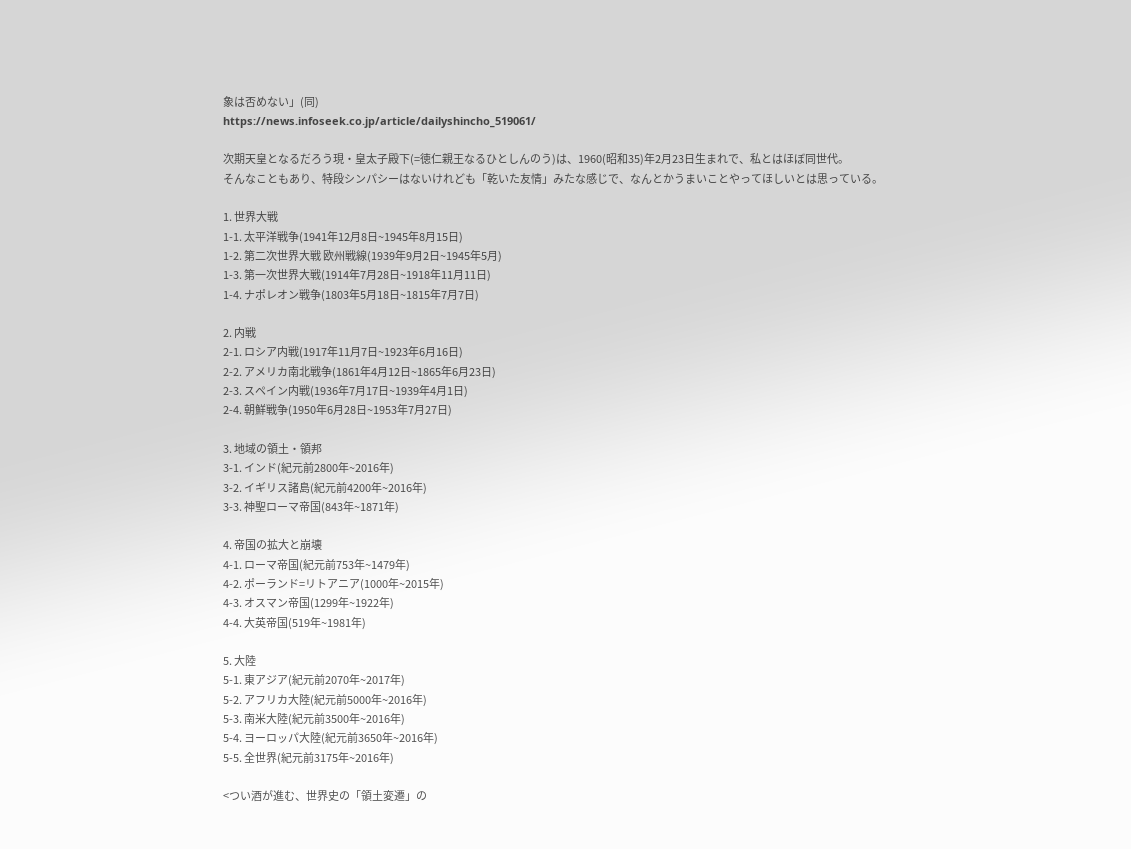象は否めない」(同)
https://news.infoseek.co.jp/article/dailyshincho_519061/

次期天皇となるだろう現・皇太子殿下(=徳仁親王なるひとしんのう)は、1960(昭和35)年2月23日生まれで、私とはほぼ同世代。
そんなこともあり、特段シンパシーはないけれども「乾いた友情」みたな感じで、なんとかうまいことやってほしいとは思っている。

1. 世界大戦
1-1. 太平洋戦争(1941年12月8日~1945年8月15日)
1-2. 第二次世界大戦 欧州戦線(1939年9月2日~1945年5月)
1-3. 第一次世界大戦(1914年7月28日~1918年11月11日)
1-4. ナポレオン戦争(1803年5月18日~1815年7月7日)

2. 内戦
2-1. ロシア内戦(1917年11月7日~1923年6月16日)
2-2. アメリカ南北戦争(1861年4月12日~1865年6月23日)
2-3. スペイン内戦(1936年7月17日~1939年4月1日)
2-4. 朝鮮戦争(1950年6月28日~1953年7月27日)

3. 地域の領土・領邦
3-1. インド(紀元前2800年~2016年)
3-2. イギリス諸島(紀元前4200年~2016年)
3-3. 神聖ローマ帝国(843年~1871年)

4. 帝国の拡大と崩壊
4-1. ローマ帝国(紀元前753年~1479年)
4-2. ポーランド=リトアニア(1000年~2015年)
4-3. オスマン帝国(1299年~1922年)
4-4. 大英帝国(519年~1981年)

5. 大陸
5-1. 東アジア(紀元前2070年~2017年)
5-2. アフリカ大陸(紀元前5000年~2016年)
5-3. 南米大陸(紀元前3500年~2016年)
5-4. ヨーロッパ大陸(紀元前3650年~2016年)
5-5. 全世界(紀元前3175年~2016年)

<つい酒が進む、世界史の「領土変遷」の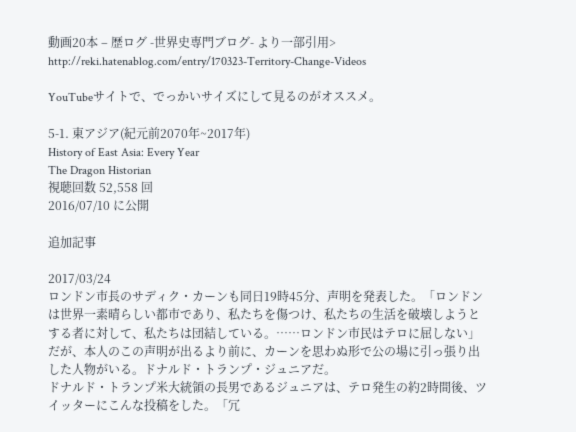動画20本 – 歴ログ -世界史専門ブログ- より一部引用>
http://reki.hatenablog.com/entry/170323-Territory-Change-Videos

YouTubeサイトで、でっかいサイズにして見るのがオススメ。

5-1. 東アジア(紀元前2070年~2017年)
History of East Asia: Every Year
The Dragon Historian
視聴回数 52,558 回
2016/07/10 に公開

追加記事

2017/03/24
ロンドン市長のサディク・カーンも同日19時45分、声明を発表した。「ロンドンは世界一素晴らしい都市であり、私たちを傷つけ、私たちの生活を破壊しようとする者に対して、私たちは団結している。……ロンドン市民はテロに屈しない」
だが、本人のこの声明が出るより前に、カーンを思わぬ形で公の場に引っ張り出した人物がいる。ドナルド・トランプ・ジュニアだ。
ドナルド・トランプ米大統領の長男であるジュニアは、テロ発生の約2時間後、ツイッターにこんな投稿をした。「冗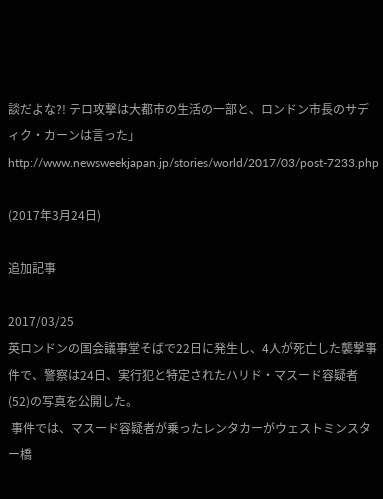談だよな?! テロ攻撃は大都市の生活の一部と、ロンドン市長のサディク・カーンは言った」
http://www.newsweekjapan.jp/stories/world/2017/03/post-7233.php

(2017年3月24日)

追加記事

2017/03/25
英ロンドンの国会議事堂そばで22日に発生し、4人が死亡した襲撃事件で、警察は24日、実行犯と特定されたハリド・マスード容疑者(52)の写真を公開した。
 事件では、マスード容疑者が乗ったレンタカーがウェストミンスター橋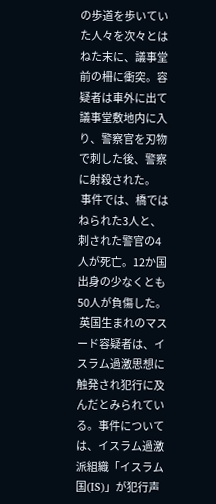の歩道を歩いていた人々を次々とはねた末に、議事堂前の柵に衝突。容疑者は車外に出て議事堂敷地内に入り、警察官を刃物で刺した後、警察に射殺された。
 事件では、橋ではねられた3人と、刺された警官の4人が死亡。12か国出身の少なくとも50人が負傷した。
 英国生まれのマスード容疑者は、イスラム過激思想に触発され犯行に及んだとみられている。事件については、イスラム過激派組織「イスラム国(IS)」が犯行声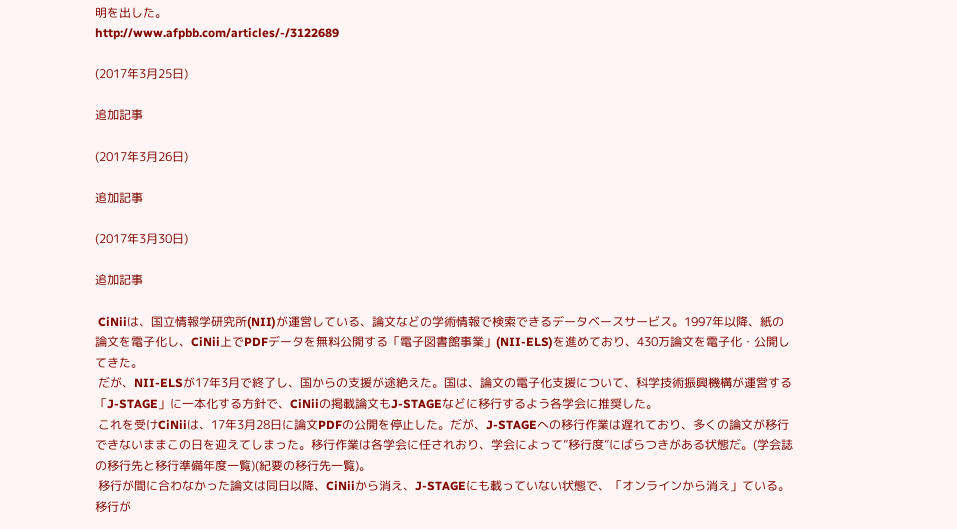明を出した。
http://www.afpbb.com/articles/-/3122689

(2017年3月25日)

追加記事

(2017年3月26日)

追加記事

(2017年3月30日)

追加記事

 CiNiiは、国立情報学研究所(NII)が運営している、論文などの学術情報で検索できるデータベースサービス。1997年以降、紙の論文を電子化し、CiNii上でPDFデータを無料公開する「電子図書館事業」(NII-ELS)を進めており、430万論文を電子化・公開してきた。
 だが、NII-ELSが17年3月で終了し、国からの支援が途絶えた。国は、論文の電子化支援について、科学技術振興機構が運営する「J-STAGE」に一本化する方針で、CiNiiの掲載論文もJ-STAGEなどに移行するよう各学会に推奨した。
 これを受けCiNiiは、17年3月28日に論文PDFの公開を停止した。だが、J-STAGEへの移行作業は遅れており、多くの論文が移行できないままこの日を迎えてしまった。移行作業は各学会に任されおり、学会によって”移行度”にばらつきがある状態だ。(学会誌の移行先と移行準備年度一覧)(紀要の移行先一覧)。
 移行が間に合わなかった論文は同日以降、CiNiiから消え、J-STAGEにも載っていない状態で、「オンラインから消え」ている。移行が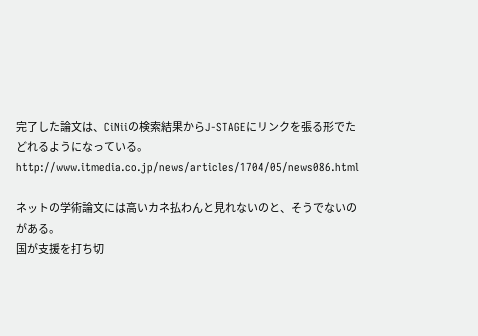完了した論文は、CiNiiの検索結果からJ-STAGEにリンクを張る形でたどれるようになっている。
http://www.itmedia.co.jp/news/articles/1704/05/news086.html

ネットの学術論文には高いカネ払わんと見れないのと、そうでないのがある。
国が支援を打ち切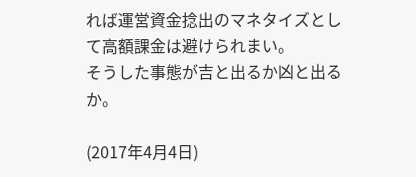れば運営資金捻出のマネタイズとして高額課金は避けられまい。
そうした事態が吉と出るか凶と出るか。

(2017年4月4日)